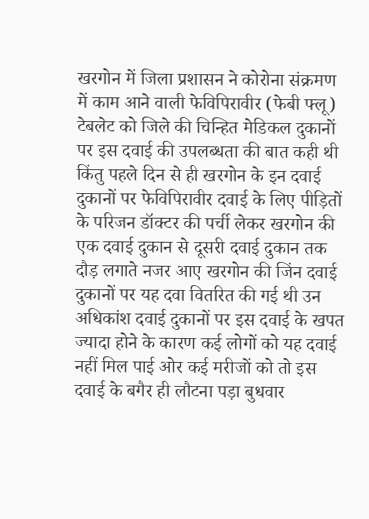खरगोन में जिला प्रशासन ने कोरोना संक्रमण में काम आने वाली फेविपिरावीर (फेबी फ्लू) टेबलेट को जिले की चिन्हित मेडिकल दुकानों पर इस दवाई की उपलब्धता की बात कही थी किंतु पहले दिन से ही खरगोन के इन दवाई दुकानों पर फेविपिरावीर दवाई के लिए पीड़ितों के परिजन डॉक्टर की पर्ची लेकर खरगोन की एक दवाई दुकान से दूसरी दवाई दुकान तक दौड़ लगाते नजर आए खरगोन की जिंन दवाई दुकानों पर यह दवा वितरित की गई थी उन अधिकांश दवाई दुकानों पर इस दवाई के खपत ज्यादा होने के कारण कई लोगों को यह दवाई नहीं मिल पाई ओर कई मरीजों को तो इस दवाई के बगैर ही लौटना पड़ा बुधवार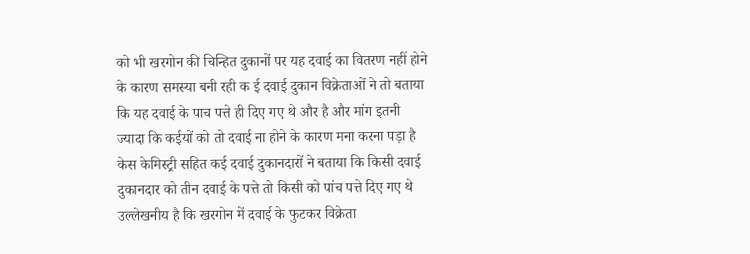को भी खरगोन की चिन्हित दुकानों पर यह दवाई का वितरण नहीं होने के कारण समस्या बनी रही क ई दवाई दुकान विक्रेताओं ने तो बताया कि यह दवाई के पाच पत्ते ही दिए गए थे और है और मांग इतनी ज्यादा कि कईयों को तो दवाई ना होने के कारण मना करना पड़ा है केस केमिस्ट्री सहित कई दवाई दुकानदारों ने बताया कि किसी दवाई दुकानदार को तीन दवाई के पत्ते तो किसी को पांच पत्ते दिए गए थे उल्लेखनीय है कि खरगोन में दवाई के फुटकर विक्रेता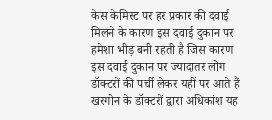केस केमिस्ट पर हर प्रकार की दवाई मिलने के कारण इस दवाई दुकान पर हमेशा भीड़ बनी रहती है जिस कारण इस दवाई दुकान पर ज्यादातर लोग डॉक्टरों की पर्ची लेकर यहीं पर आते हैं खरगोन के डॉक्टरों द्वारा अधिकांश यह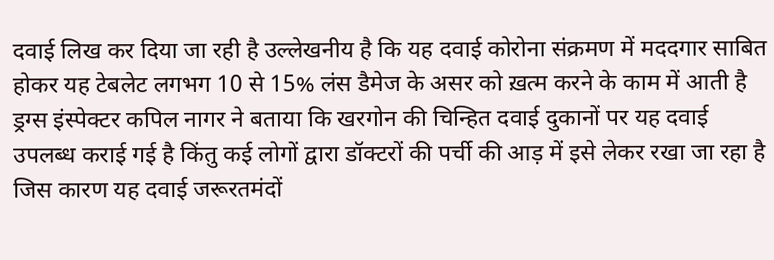दवाई लिख कर दिया जा रही है उल्लेखनीय है कि यह दवाई कोरोना संक्रमण में मददगार साबित होकर यह टेबलेट लगभग 10 से 15% लंस डैमेज के असर को ख़त्म करने के काम में आती है ड्रग्स इंस्पेक्टर कपिल नागर ने बताया कि खरगोन की चिन्हित दवाई दुकानों पर यह दवाई उपलब्ध कराई गई है किंतु कई लोगों द्वारा डॉक्टरों की पर्ची की आड़ में इसे लेकर रखा जा रहा है जिस कारण यह दवाई जरूरतमंदों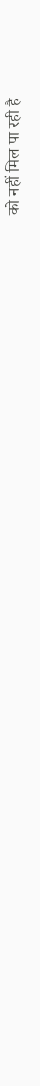को नहीं मिल पा रही है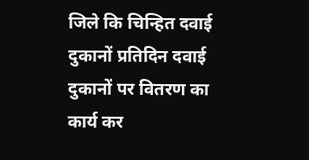जिले कि चिन्हित दवाई दुकानों प्रतिदिन दवाई दुकानों पर वितरण का कार्य कर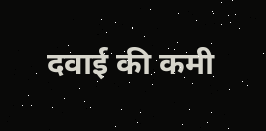दवाई की कमी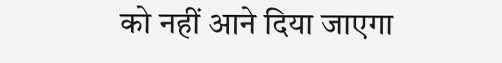को नहीं आने दिया जाएगा